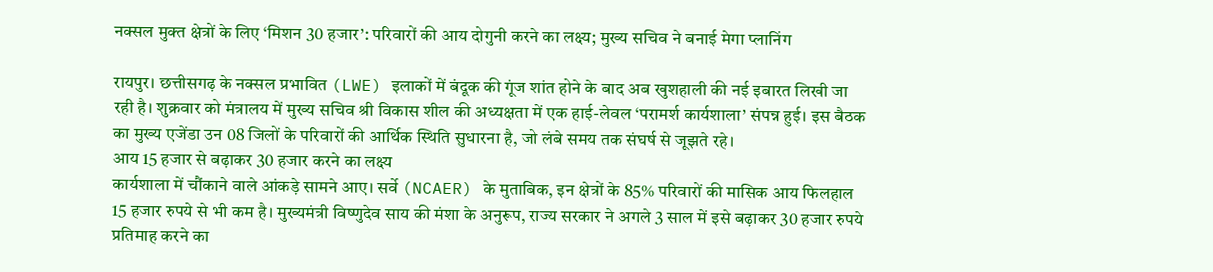नक्सल मुक्त क्षेत्रों के लिए ‘मिशन 30 हजार’: परिवारों की आय दोगुनी करने का लक्ष्य; मुख्य सचिव ने बनाई मेगा प्लानिंग

रायपुर। छत्तीसगढ़ के नक्सल प्रभावित (LWE) इलाकों में बंदूक की गूंज शांत होने के बाद अब खुशहाली की नई इबारत लिखी जा रही है। शुक्रवार को मंत्रालय में मुख्य सचिव श्री विकास शील की अध्यक्षता में एक हाई-लेवल ‘परामर्श कार्यशाला’ संपन्न हुई। इस बैठक का मुख्य एजेंडा उन 08 जिलों के परिवारों की आर्थिक स्थिति सुधारना है, जो लंबे समय तक संघर्ष से जूझते रहे।
आय 15 हजार से बढ़ाकर 30 हजार करने का लक्ष्य
कार्यशाला में चौंकाने वाले आंकड़े सामने आए। सर्वे (NCAER) के मुताबिक, इन क्षेत्रों के 85% परिवारों की मासिक आय फिलहाल 15 हजार रुपये से भी कम है। मुख्यमंत्री विष्णुदेव साय की मंशा के अनुरूप, राज्य सरकार ने अगले 3 साल में इसे बढ़ाकर 30 हजार रुपये प्रतिमाह करने का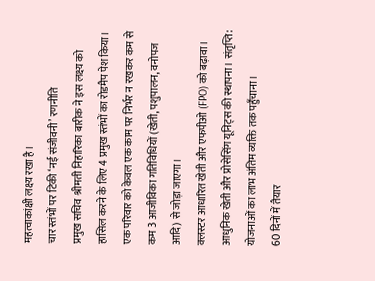महत्वाकांक्षी लक्ष्य रखा है।
चार स्तंभों पर टिकी ‘नई संजीवनी’ रणनीति
प्रमुख सचिव श्रीमती निहारिका बारीक ने इस लक्ष्य को हासिल करने के लिए 4 प्रमुख स्तंभों का रोडमैप पेश किया। एक परिवार को केवल एक काम पर निर्भर न रखकर कम से कम 3 आजीविका गतिविधियों (खेती, पशुपालन, वनोपज आदि) से जोड़ा जाएगा।
क्लस्टर आधारित खेती और एफपीओ (FPO) को बढ़ावा। आधुनिक खेती और प्रोसेसिंग यूनिट्स की स्थापना। संतृप्ति: योजनाओं का लाभ अंतिम व्यक्ति तक पहुँचाना।
60 दिनों में तैयार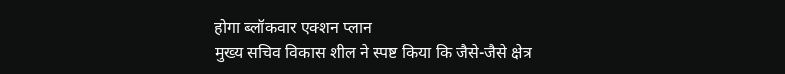होगा ब्लॉकवार एक्शन प्लान
मुख्य सचिव विकास शील ने स्पष्ट किया कि जैसे-जैसे क्षेत्र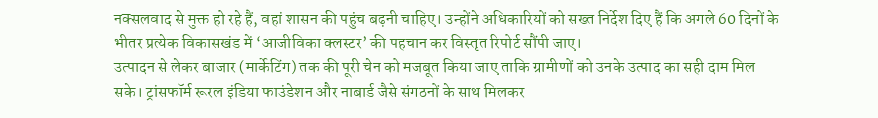नक्सलवाद से मुक्त हो रहे हैं, वहां शासन की पहुंच बढ़नी चाहिए। उन्होंने अधिकारियों को सख्त निर्देश दिए हैं कि अगले 60 दिनों के भीतर प्रत्येक विकासखंड में ‘आजीविका क्लस्टर’ की पहचान कर विस्तृत रिपोर्ट सौंपी जाए।
उत्पादन से लेकर बाजार (मार्केटिंग) तक की पूरी चेन को मजबूत किया जाए ताकि ग्रामीणों को उनके उत्पाद का सही दाम मिल सके। ट्रांसफॉर्म रूरल इंडिया फाउंडेशन और नाबार्ड जैसे संगठनों के साथ मिलकर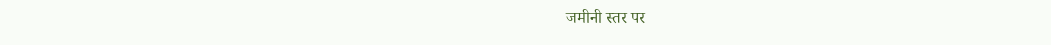जमीनी स्तर पर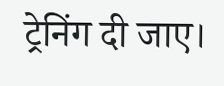ट्रेनिंग दी जाए।